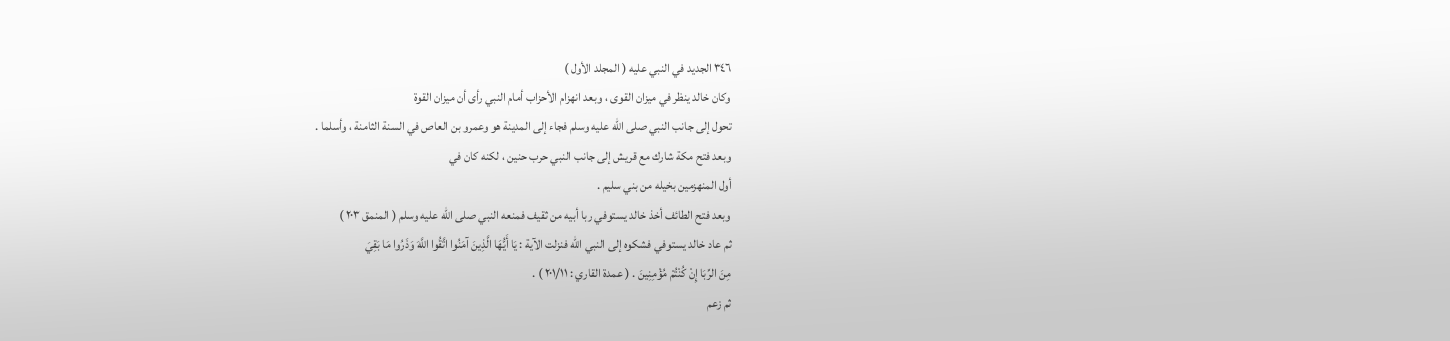٣٤٦ الجديد في النبي عليه ( المجلد الأول )
وكان خالد ينظر في ميزان القوى ، وبعد انهزام الأحزاب أمام النبي رأى أن ميزان القوة
تحول إلى جانب النبي صلى الله عليه وسلم فجاء إلى المدينة هو وعمرو بن العاص في السنة الثامنة ، وأسلما .
وبعد فتح مكة شارك مع قريش إلى جانب النبي حرب حنين ، لكنه كان في
أول المنهزمين بخيله من بني سليم .
وبعد فتح الطائف أخذ خالد يستوفي ربا أبيه من ثقيف فمنعه النبي صلى الله عليه وسلم ( المنمق ۲۰۳ )
ثم عاد خالد يستوفي فشكوه إلى النبي الله فنزلت الآية : يَا أَيُّهَا الَّذِينَ آمَنُوا اتَّقُوا اللَّهَ وَذَرُوا مَا بَقِيَ
مِنَ الرِّبَا إِنْ كُنْتُمْ مُؤْمِنِينَ . ( عمدة القاري : ۲۰۱/۱۱ ) .
ثم زعم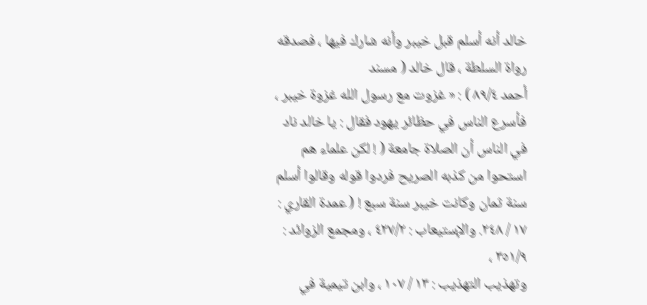خالد أنه أسلم قبل خيبر وأنه شارك فيها ، فصدقه رواة السلطة ، قال خالد ( مسند
أحمد ٨٩/٤ ) : « غزوت مع رسول الله غزوة خيبر ، فأسرع الناس في حظائر يهود فقال : يا خالد ناد
في الناس أن الصلاة جامعة ( ! لكن علماء هم استحوا من كذبه الصريح فردوا قوله وقالوا أسلم
سنة ثمان وكانت خيبر سنة سبع ! ( عمدة القاري : ١٧ / ٢٤٨. والإستيعاب : ٤٢٧/٢ ، ومجمع الزوائد : ٣٥١/٩ ،
وتهذيب التهذيب : ۱۳ / ۱۰۷ ، وابن تيمية في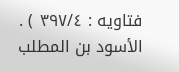فتاويه : ٣٩٧/٤ ) .
الأسود بن المطلب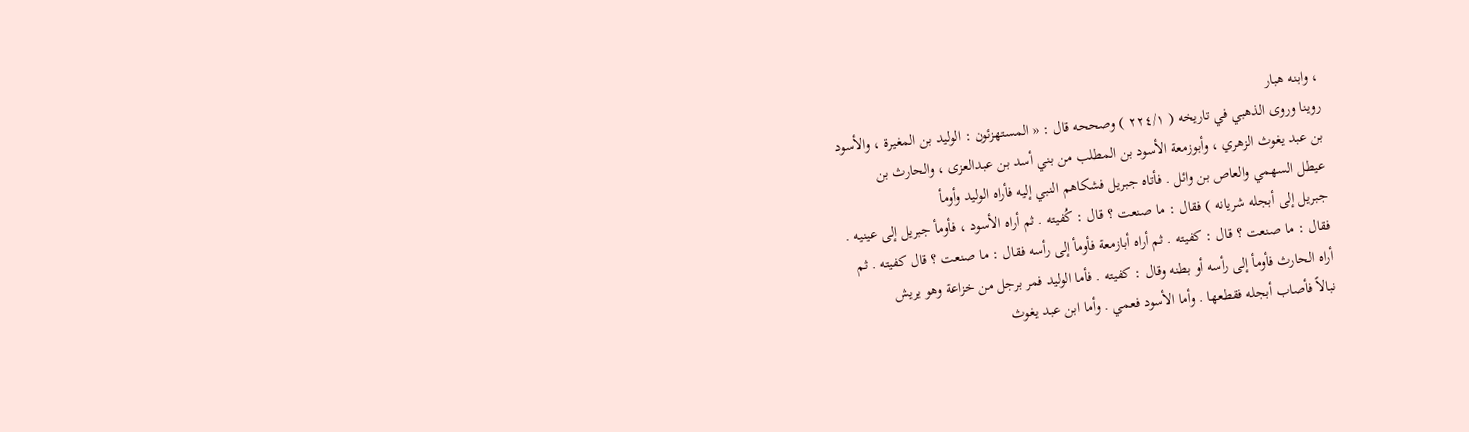، وابنه هبار
روینا وروى الذهبي في تاريخه ( ٢٢٤/١ ) وصححه قال : « المستهزئون : الوليد بن المغيرة ، والأسود
بن عبد يغوث الزهري ، وأبوزمعة الأسود بن المطلب من بني أسد بن عبدالعزى ، والحارث بن
عيطل السهمي والعاص بن وائل . فأتاه جبريل فشكاهم النبي إليه فأراه الوليد وأومأ
جبريل إلى أبجله شريانه ) فقال : ما صنعت ؟ قال : كُفيته . ثم أراه الأسود ، فأومأ جبريل إلى عينيه .
فقال : ما صنعت ؟ قال : كفيته . ثم أراه أبازمعة فأومأ إلى رأسه فقال : ما صنعت ؟ قال كفيته . ثم
أراه الحارث فأومأ إلى رأسه أو بطنه وقال : كفيته . فأما الوليد فمر برجل من خزاعة وهو يريش
نبالاً فأصاب أبجله فقطعها . وأما الأسود فعمي . وأما ابن عبد يغوث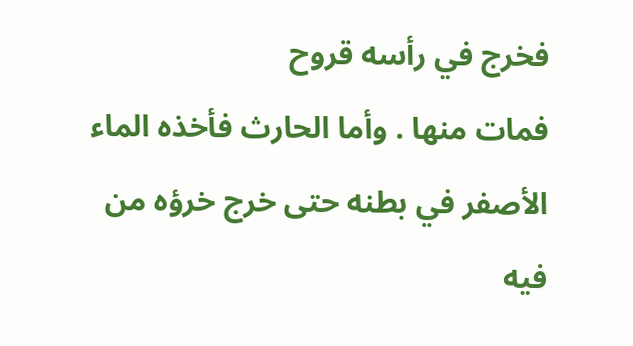فخرج في رأسه قروح
فمات منها . وأما الحارث فأخذه الماء الأصفر في بطنه حتى خرج خرؤه من فيه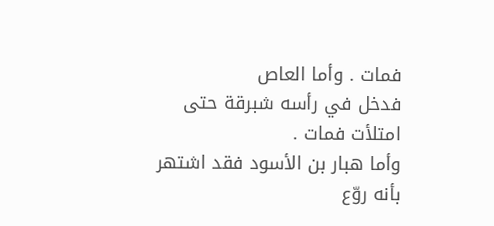فمات . وأما العاص
فدخل في رأسه شبرقة حتى امتلأت فمات .
وأما هبار بن الأسود فقد اشتهر بأنه روّع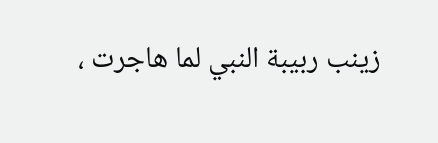زينب ربيبة النبي لما هاجرت ،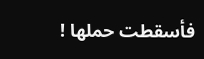فأسقطت حملها !